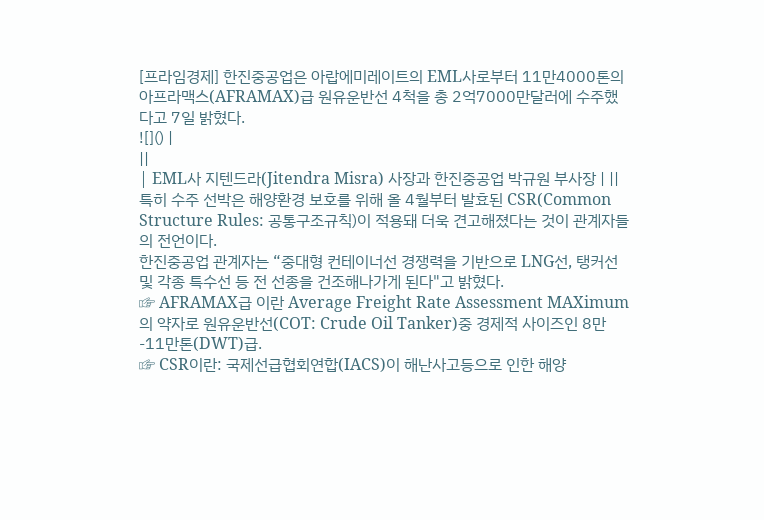[프라임경제] 한진중공업은 아랍에미레이트의 EML사로부터 11만4000톤의 아프라맥스(AFRAMAX)급 원유운반선 4척을 총 2억7000만달러에 수주했다고 7일 밝혔다.
![]() |
||
| EML사 지텐드라(Jitendra Misra) 사장과 한진중공업 박규원 부사장 | ||
특히 수주 선박은 해양환경 보호를 위해 올 4월부터 발효된 CSR(Common Structure Rules: 공통구조규칙)이 적용돼 더욱 견고해졌다는 것이 관계자들의 전언이다.
한진중공업 관계자는 “중대형 컨테이너선 경쟁력을 기반으로 LNG선, 탱커선 및 각종 특수선 등 전 선종을 건조해나가게 된다"고 밝혔다.
☞ AFRAMAX급 이란 Average Freight Rate Assessment MAXimum의 약자로 원유운반선(COT: Crude Oil Tanker)중 경제적 사이즈인 8만 -11만톤(DWT)급.
☞ CSR이란: 국제선급협회연합(IACS)이 해난사고등으로 인한 해양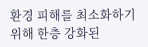환경 피해를 최소화하기 위해 한층 강화된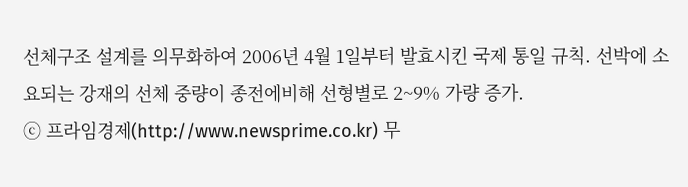선체구조 설계를 의무화하여 2006년 4월 1일부터 발효시킨 국제 통일 규칙. 선박에 소요되는 강재의 선체 중량이 종전에비해 선형별로 2~9% 가량 증가.
ⓒ 프라임경제(http://www.newsprime.co.kr) 무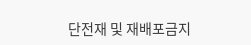단전재 및 재배포금지